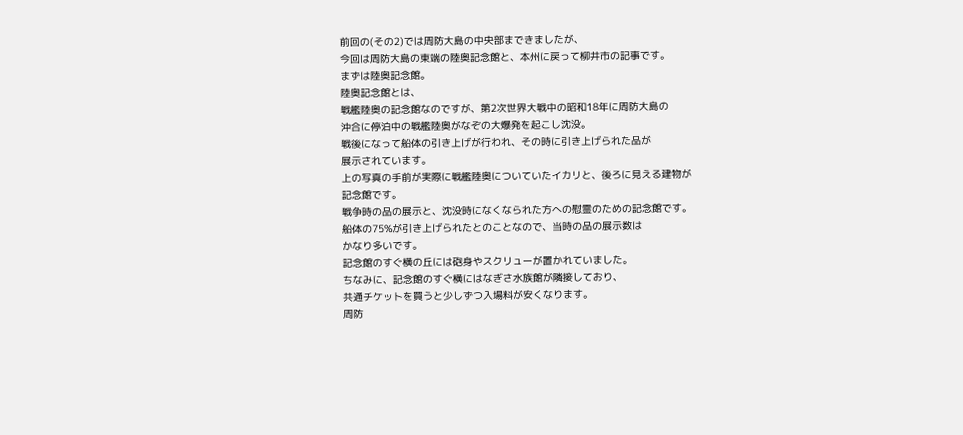前回の(その2)では周防大島の中央部まできましたが、
今回は周防大島の東端の陸奥記念館と、本州に戻って柳井市の記事です。
まずは陸奥記念館。
陸奥記念館とは、
戦艦陸奥の記念館なのですが、第2次世界大戦中の昭和18年に周防大島の
沖合に停泊中の戦艦陸奥がなぞの大爆発を起こし沈没。
戦後になって船体の引き上げが行われ、その時に引き上げられた品が
展示されています。
上の写真の手前が実際に戦艦陸奥についていたイカリと、後ろに見える建物が
記念館です。
戦争時の品の展示と、沈没時になくなられた方への慰霊のための記念館です。
船体の75%が引き上げられたとのことなので、当時の品の展示数は
かなり多いです。
記念館のすぐ横の丘には砲身やスクリューが置かれていました。
ちなみに、記念館のすぐ横にはなぎさ水族館が隣接しており、
共通チケットを買うと少しずつ入場料が安くなります。
周防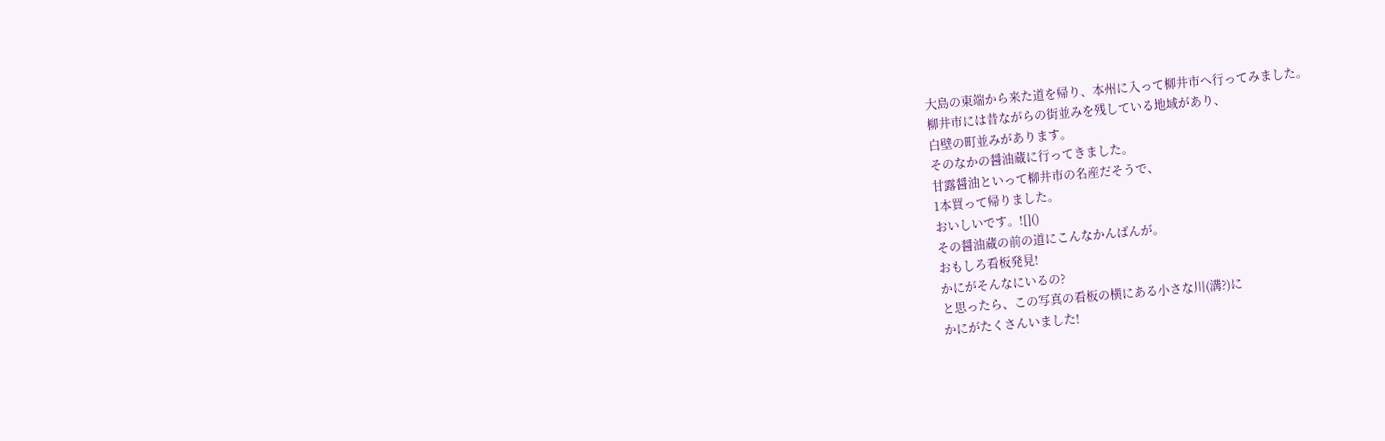大島の東端から来た道を帰り、本州に入って柳井市へ行ってみました。
柳井市には昔ながらの街並みを残している地域があり、
白壁の町並みがあります。
そのなかの醤油蔵に行ってきました。
甘露醤油といって柳井市の名産だそうで、
1本買って帰りました。
おいしいです。![]()
その醤油蔵の前の道にこんなかんばんが。
おもしろ看板発見!
かにがそんなにいるの?
と思ったら、この写真の看板の横にある小さな川(溝?)に
かにがたくさんいました!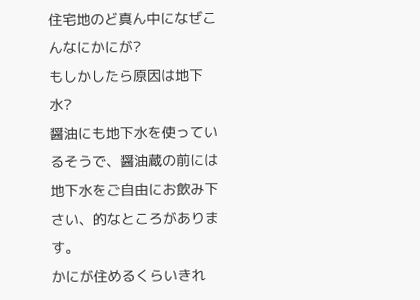住宅地のど真ん中になぜこんなにかにが?
もしかしたら原因は地下水?
醤油にも地下水を使っているそうで、醤油蔵の前には
地下水をご自由にお飲み下さい、的なところがあります。
かにが住めるくらいきれ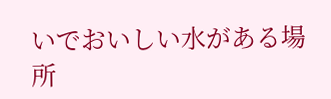いでおいしい水がある場所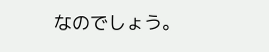なのでしょう。